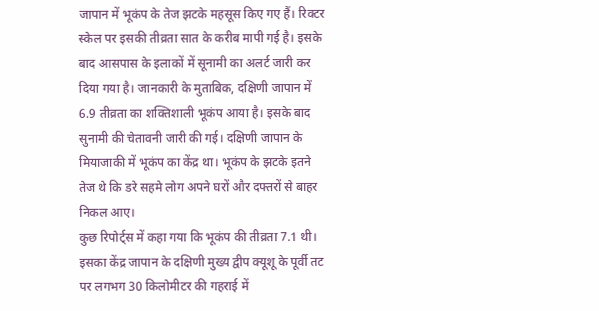जापान में भूकंप के तेज झटके महसूस किए गए हैं। रिक्टर स्केल पर इसकी तीव्रता सात के करीब मापी गई है। इसके बाद आसपास के इलाकों में सूनामी का अलर्ट जारी कर दिया गया है। जानकारी के मुताबिक, दक्षिणी जापान में 6.9 तीव्रता का शक्तिशाली भूकंप आया है। इसके बाद सुनामी की चेतावनी जारी की गई। दक्षिणी जापान के मियाजाकी में भूकंप का केंद्र था। भूकंप के झटके इतने तेज थे कि डरे सहमे लोग अपने घरों और दफ्तरों से बाहर निकल आए।
कुछ रिपोर्ट्स में कहा गया कि भूकंप की तीव्रता 7.1 थी। इसका केंद्र जापान के दक्षिणी मुख्य द्वीप क्यूशू के पूर्वी तट पर लगभग 30 किलोमीटर की गहराई में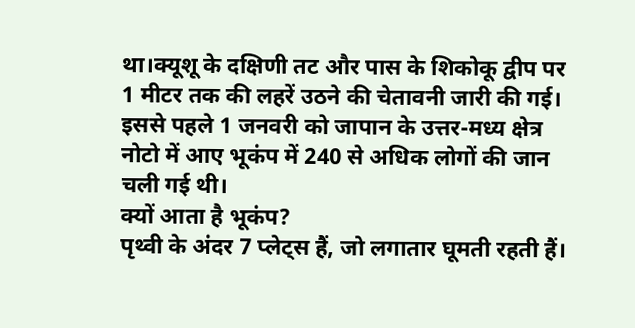था।क्यूशू के दक्षिणी तट और पास के शिकोकू द्वीप पर 1 मीटर तक की लहरें उठने की चेतावनी जारी की गई। इससे पहले 1 जनवरी को जापान के उत्तर-मध्य क्षेत्र नोटो में आए भूकंप में 240 से अधिक लोगों की जान चली गई थी।
क्यों आता है भूकंप?
पृथ्वी के अंदर 7 प्लेट्स हैं, जो लगातार घूमती रहती हैं।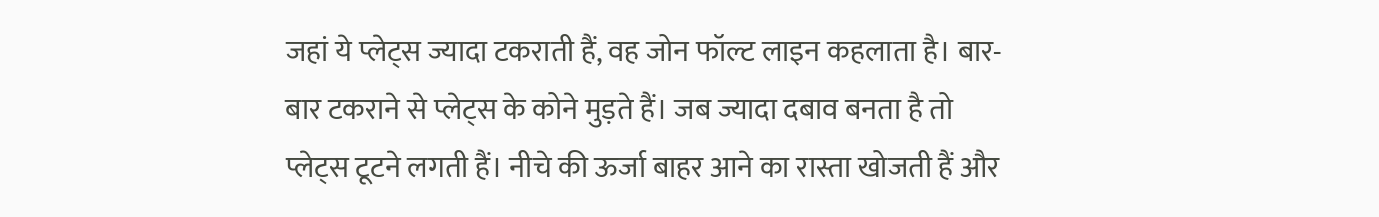जहां ये प्लेट्स ज्यादा टकराती हैं, वह जोन फॉल्ट लाइन कहलाता है। बार-बार टकराने से प्लेट्स के कोने मुड़ते हैं। जब ज्यादा दबाव बनता है तो प्लेट्स टूटने लगती हैं। नीचे की ऊर्जा बाहर आने का रास्ता खोजती हैं और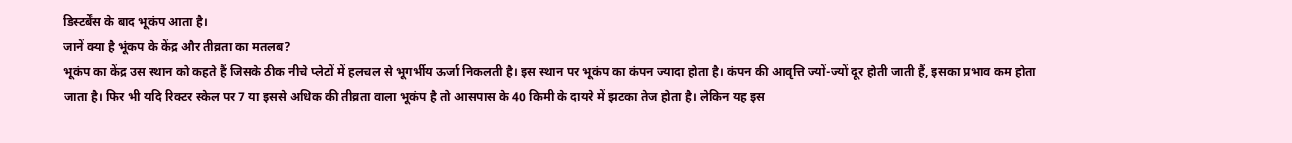डिस्टर्बेंस के बाद भूकंप आता है।
जानें क्या है भूंकप के केंद्र और तीव्रता का मतलब?
भूकंप का केंद्र उस स्थान को कहते हैं जिसके ठीक नीचे प्लेटों में हलचल से भूगर्भीय ऊर्जा निकलती है। इस स्थान पर भूकंप का कंपन ज्यादा होता है। कंपन की आवृत्ति ज्यों-ज्यों दूर होती जाती हैं, इसका प्रभाव कम होता जाता है। फिर भी यदि रिक्टर स्केल पर 7 या इससे अधिक की तीव्रता वाला भूकंप है तो आसपास के 40 किमी के दायरे में झटका तेज होता है। लेकिन यह इस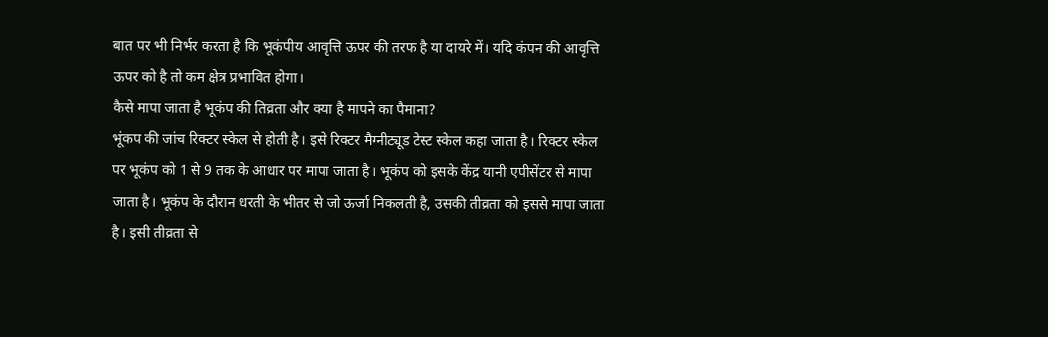बात पर भी निर्भर करता है कि भूकंपीय आवृत्ति ऊपर की तरफ है या दायरे में। यदि कंपन की आवृत्ति ऊपर को है तो कम क्षेत्र प्रभावित होगा।
कैसे मापा जाता है भूकंप की तिव्रता और क्या है मापने का पैमाना?
भूंकप की जांच रिक्टर स्केल से होती है। इसे रिक्टर मैग्नीट्यूड टेस्ट स्केल कहा जाता है। रिक्टर स्केल पर भूकंप को 1 से 9 तक के आधार पर मापा जाता है। भूकंप को इसके केंद्र यानी एपीसेंटर से मापा जाता है। भूकंप के दौरान धरती के भीतर से जो ऊर्जा निकलती है, उसकी तीव्रता को इससे मापा जाता है। इसी तीव्रता से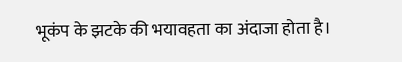भूकंप के झटके की भयावहता का अंदाजा होता है।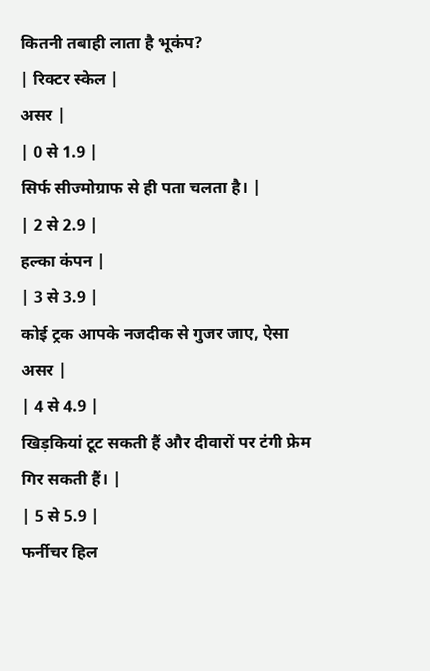कितनी तबाही लाता है भूकंप?
| रिक्टर स्केल |
असर |
| 0 से 1.9 |
सिर्फ सीज्मोग्राफ से ही पता चलता है। |
| 2 से 2.9 |
हल्का कंपन |
| 3 से 3.9 |
कोई ट्रक आपके नजदीक से गुजर जाए, ऐसा असर |
| 4 से 4.9 |
खिड़कियां टूट सकती हैं और दीवारों पर टंगी फ्रेम गिर सकती हैं। |
| 5 से 5.9 |
फर्नीचर हिल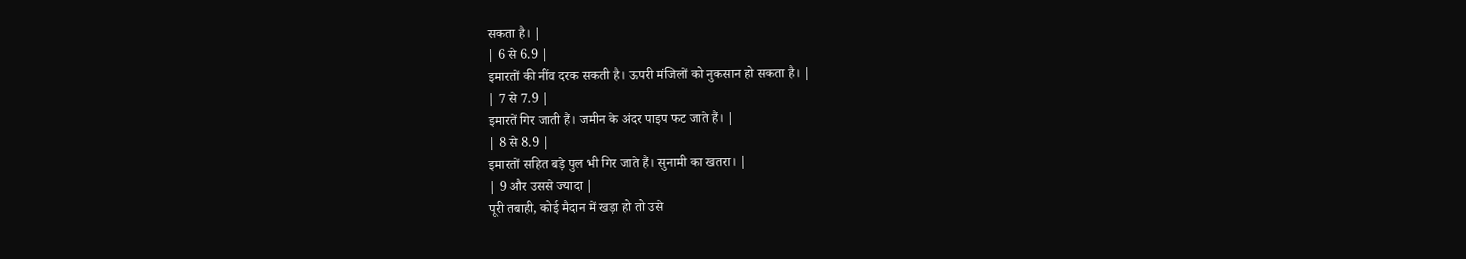सकता है। |
| 6 से 6.9 |
इमारतों की नींव दरक सकती है। ऊपरी मंजिलों को नुकसान हो सकता है। |
| 7 से 7.9 |
इमारतें गिर जाती हैं। जमीन के अंदर पाइप फट जाते हैं। |
| 8 से 8.9 |
इमारतों सहित बड़े पुल भी गिर जाते हैं। सुनामी का खतरा। |
| 9 और उससे ज्यादा |
पूरी तबाही, कोई मैदान में खड़ा हो तो उसे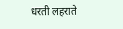धरती लहराते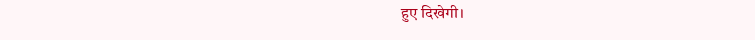हुए दिखेगी।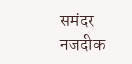समंदर नजदीक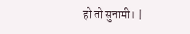हो तो सुनामी। |